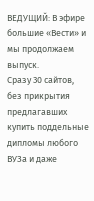ВЕДУЩИЙ: В эфире большие «Вести» и мы продолжаем выпуск.
Сразу 30 сайтов, без прикрытия предлагавших купить поддельные дипломы любого ВУЗа и даже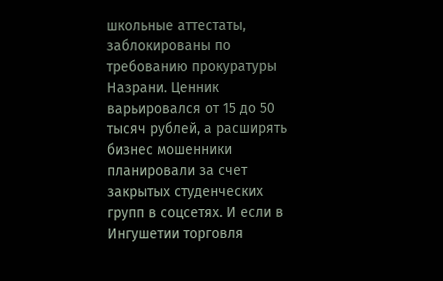школьные аттестаты, заблокированы по требованию прокуратуры Назрани. Ценник варьировался от 15 до 50 тысяч рублей, а расширять бизнес мошенники планировали за счет закрытых студенческих групп в соцсетях. И если в Ингушетии торговля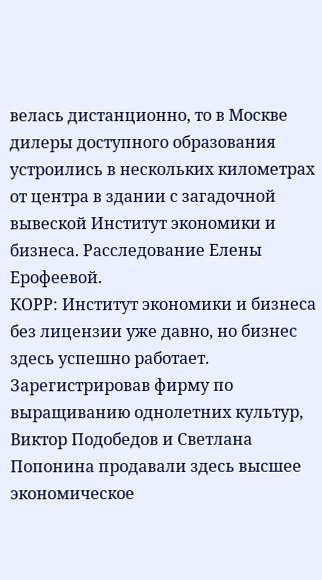велась дистанционно, то в Москве дилеры доступного образования устроились в нескольких километрах от центра в здании с загадочной вывеской Институт экономики и бизнеса. Расследование Елены Ерофеевой.
КОРР: Институт экономики и бизнеса без лицензии уже давно, но бизнес здесь успешно работает. Зарегистрировав фирму по выращиванию однолетних культур, Виктор Подобедов и Светлана Попонина продавали здесь высшее экономическое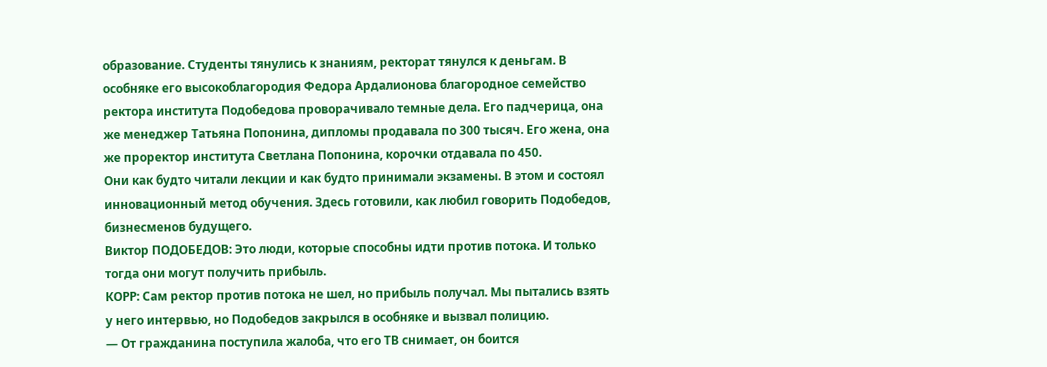образование. Студенты тянулись к знаниям, ректорат тянулся к деньгам. В особняке его высокоблагородия Федора Ардалионова благородное семейство ректора института Подобедова проворачивало темные дела. Его падчерица, она же менеджер Татьяна Попонина, дипломы продавала по 300 тысяч. Его жена, она же проректор института Светлана Попонина, корочки отдавала по 450.
Они как будто читали лекции и как будто принимали экзамены. В этом и состоял инновационный метод обучения. Здесь готовили, как любил говорить Подобедов, бизнесменов будущего.
Виктор ПОДОБЕДОВ: Это люди, которые способны идти против потока. И только тогда они могут получить прибыль.
КОРР: Сам ректор против потока не шел, но прибыль получал. Мы пытались взять у него интервью, но Подобедов закрылся в особняке и вызвал полицию.
— От гражданина поступила жалоба, что его ТВ снимает, он боится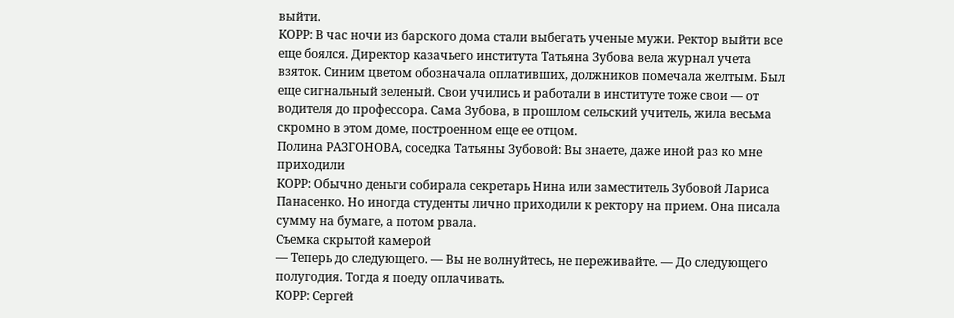выйти.
КОРР: В час ночи из барского дома стали выбегать ученые мужи. Ректор выйти все еще боялся. Директор казачьего института Татьяна Зубова вела журнал учета взяток. Синим цветом обозначала оплативших, должников помечала желтым. Был еще сигнальный зеленый. Свои учились и работали в институте тоже свои — от водителя до профессора. Сама Зубова, в прошлом сельский учитель, жила весьма скромно в этом доме, построенном еще ее отцом.
Полина РАЗГОНОВА, соседка Татьяны Зубовой: Вы знаете, даже иной раз ко мне приходили
КОРР: Обычно деньги собирала секретарь Нина или заместитель Зубовой Лариса Панасенко. Но иногда студенты лично приходили к ректору на прием. Она писала сумму на бумаге, а потом рвала.
Съемка скрытой камерой
— Теперь до следующего. — Вы не волнуйтесь, не переживайте. — До следующего полугодия. Тогда я поеду оплачивать.
КОРР: Сергей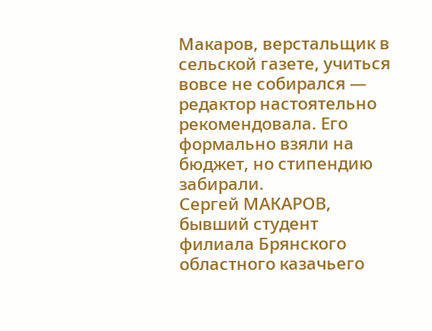Макаров, верстальщик в сельской газете, учиться вовсе не собирался — редактор настоятельно рекомендовала. Его формально взяли на бюджет, но стипендию забирали.
Сергей МАКАРОВ, бывший студент филиала Брянского областного казачьего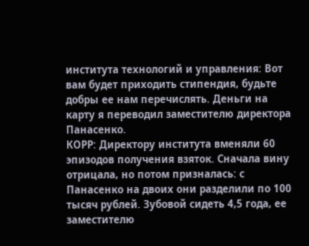института технологий и управления: Вот вам будет приходить стипендия, будьте добры ее нам перечислять. Деньги на карту я переводил заместителю директора Панасенко.
КОРР: Директору института вменяли 60 эпизодов получения взяток. Сначала вину отрицала, но потом призналась: с Панасенко на двоих они разделили по 100 тысяч рублей. Зубовой сидеть 4,5 года, ее заместителю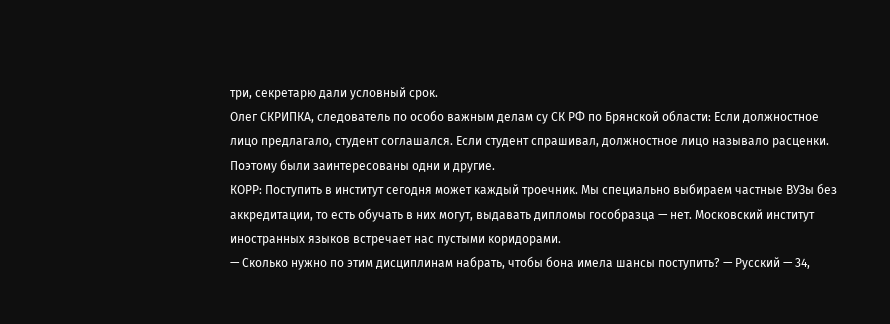три, секретарю дали условный срок.
Олег СКРИПКА, следователь по особо важным делам су СК РФ по Брянской области: Если должностное лицо предлагало, студент соглашался. Если студент спрашивал, должностное лицо называло расценки. Поэтому были заинтересованы одни и другие.
КОРР: Поступить в институт сегодня может каждый троечник. Мы специально выбираем частные ВУЗы без аккредитации, то есть обучать в них могут, выдавать дипломы гособразца — нет. Московский институт иностранных языков встречает нас пустыми коридорами.
— Сколько нужно по этим дисциплинам набрать, чтобы бона имела шансы поступить? — Русский — 34,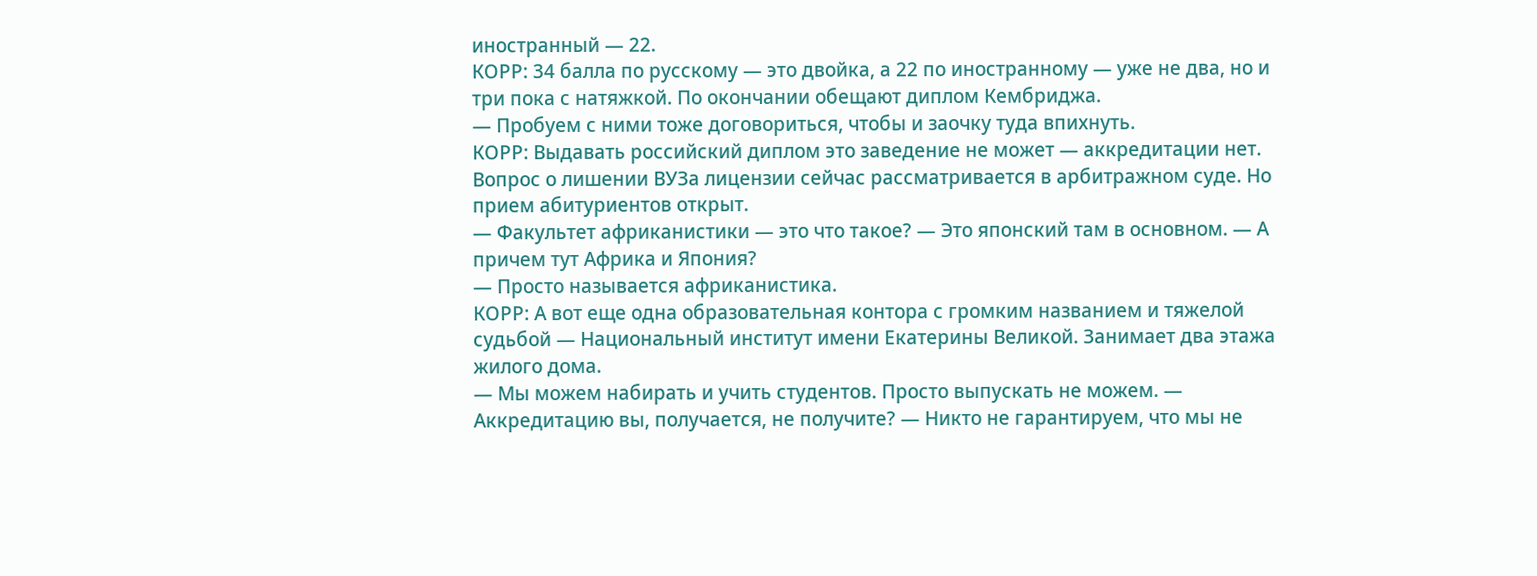иностранный — 22.
КОРР: 34 балла по русскому — это двойка, а 22 по иностранному — уже не два, но и три пока с натяжкой. По окончании обещают диплом Кембриджа.
— Пробуем с ними тоже договориться, чтобы и заочку туда впихнуть.
КОРР: Выдавать российский диплом это заведение не может — аккредитации нет. Вопрос о лишении ВУЗа лицензии сейчас рассматривается в арбитражном суде. Но прием абитуриентов открыт.
— Факультет африканистики — это что такое? — Это японский там в основном. — А причем тут Африка и Япония?
— Просто называется африканистика.
КОРР: А вот еще одна образовательная контора с громким названием и тяжелой судьбой — Национальный институт имени Екатерины Великой. Занимает два этажа жилого дома.
— Мы можем набирать и учить студентов. Просто выпускать не можем. — Аккредитацию вы, получается, не получите? — Никто не гарантируем, что мы не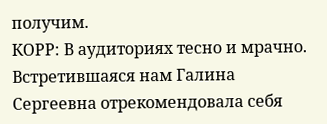получим.
КОРР: В аудиториях тесно и мрачно. Встретившаяся нам Галина Сергеевна отрекомендовала себя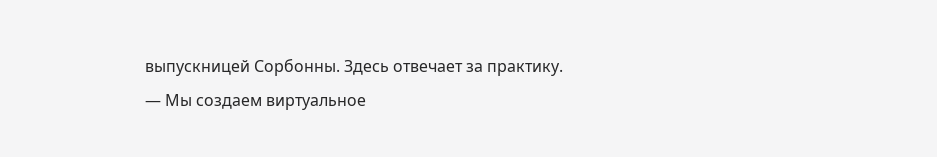выпускницей Сорбонны. Здесь отвечает за практику.
— Мы создаем виртуальное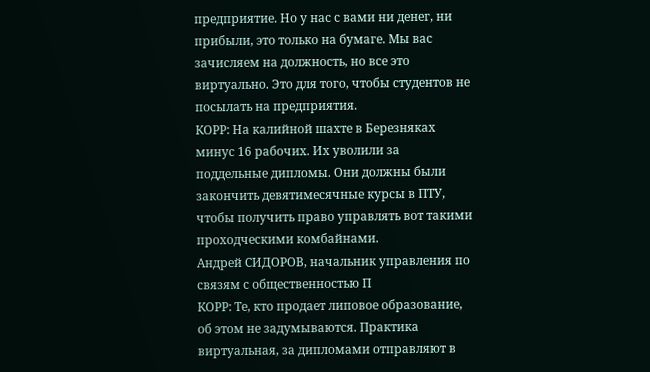предприятие. Но у нас с вами ни денег, ни прибыли, это только на бумаге. Мы вас зачисляем на должность, но все это виртуально. Это для того, чтобы студентов не посылать на предприятия.
КОРР: На калийной шахте в Березняках минус 16 рабочих. Их уволили за поддельные дипломы. Они должны были закончить девятимесячные курсы в ПТУ, чтобы получить право управлять вот такими проходческими комбайнами.
Андрей СИДОРОВ, начальник управления по связям с общественностью П
КОРР: Те, кто продает липовое образование, об этом не задумываются. Практика виртуальная, за дипломами отправляют в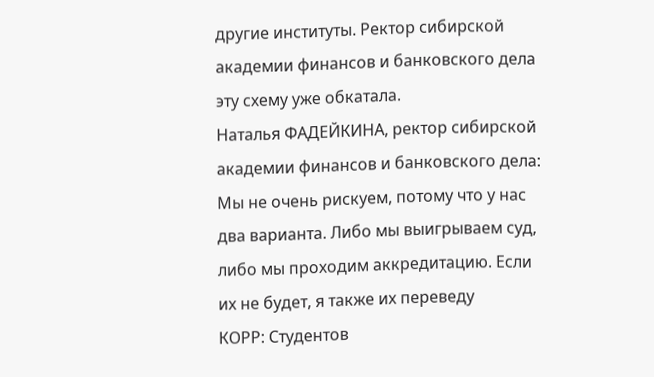другие институты. Ректор сибирской академии финансов и банковского дела эту схему уже обкатала.
Наталья ФАДЕЙКИНА, ректор сибирской академии финансов и банковского дела: Мы не очень рискуем, потому что у нас два варианта. Либо мы выигрываем суд, либо мы проходим аккредитацию. Если их не будет, я также их переведу
КОРР: Студентов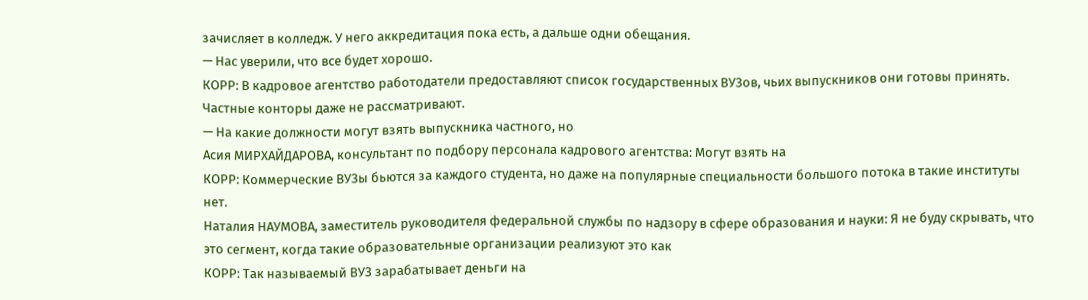зачисляет в колледж. У него аккредитация пока есть, а дальше одни обещания.
— Нас уверили, что все будет хорошо.
КОРР: В кадровое агентство работодатели предоставляют список государственных ВУЗов, чьих выпускников они готовы принять. Частные конторы даже не рассматривают.
— На какие должности могут взять выпускника частного, но
Асия МИРХАЙДАРОВА, консультант по подбору персонала кадрового агентства: Могут взять на
КОРР: Коммерческие ВУЗы бьются за каждого студента, но даже на популярные специальности большого потока в такие институты нет.
Наталия НАУМОВА, заместитель руководителя федеральной службы по надзору в сфере образования и науки: Я не буду скрывать, что это сегмент, когда такие образовательные организации реализуют это как
КОРР: Так называемый ВУЗ зарабатывает деньги на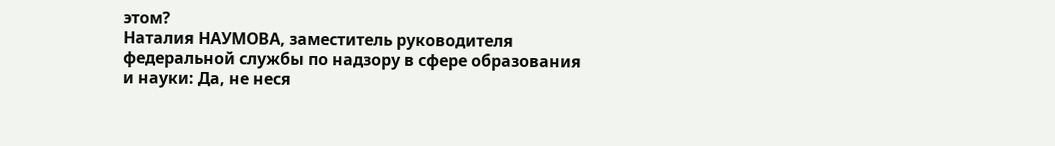этом?
Наталия НАУМОВА, заместитель руководителя федеральной службы по надзору в сфере образования и науки: Да, не неся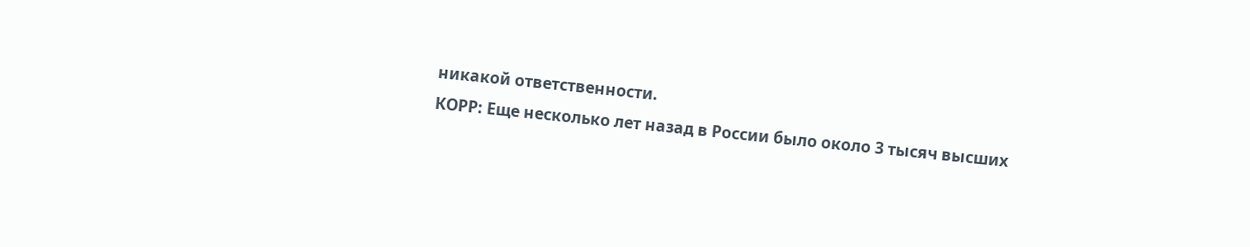никакой ответственности.
КОРР: Еще несколько лет назад в России было около 3 тысяч высших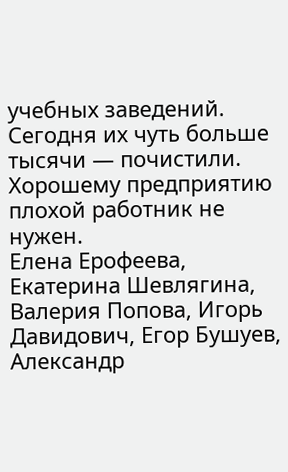учебных заведений. Сегодня их чуть больше тысячи — почистили. Хорошему предприятию плохой работник не нужен.
Елена Ерофеева, Екатерина Шевлягина, Валерия Попова, Игорь Давидович, Егор Бушуев, Александр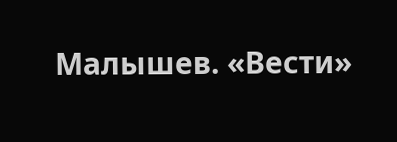Малышев. «Вести»